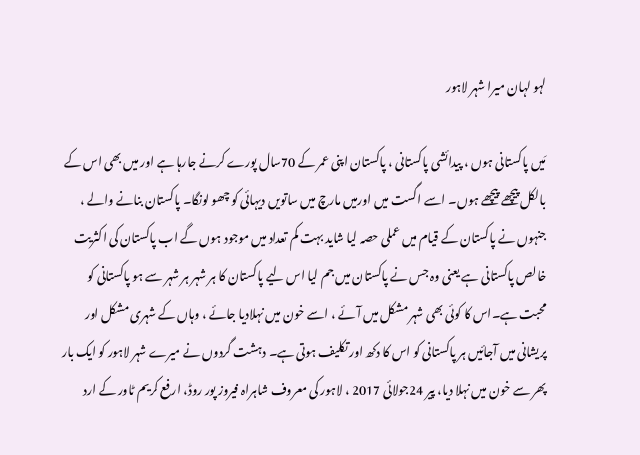لہو لہان میرا شہر لاہور

مَیں پاکستانی ہوں ، پیدائشی پاکستانی ، پاکستان اپنی عمر کے 70سال پورے کرنے جارہا ہے اور میں بھی اس کے بالکل پیچھے پیچھے ہوں۔ اسے اگست میں اورمیں مارچ میں ساتویں دیہائی کو چھو لونگا۔ پاکستان بنانے والے ، جنہوں نے پاکستان کے قیام میں عملی حصہ لیا شاید بہت کم تعداد میں موجود ہوں گے اب پاکستان کی اکثریت خالص پاکستانی ہے یعنی وہ جس نے پاکستان میں جم لیا اس لیے پاکستان کا ہر شہر ہر شہر سے ہو پاکستانی کو محبت ہے۔اس کا کوئی بھی شہر مشکل میں آئے ، اسے خون میں نہلادیا جائے ، وہاں کے شہری مشکل اور پریشانی میں آجائیں ہر پاکستانی کو اس کا دکھ اور تکلیف ہوتی ہے۔ دہشت گردوں نے میرے شہر لاہور کو ایک بار پھر سے خون میں نہلا دیا، پیر 24جولائی 2017 ، لاہور کی معروف شاہراہ فیروز پور روڈ، ارفع کریم ٹاور کے ارد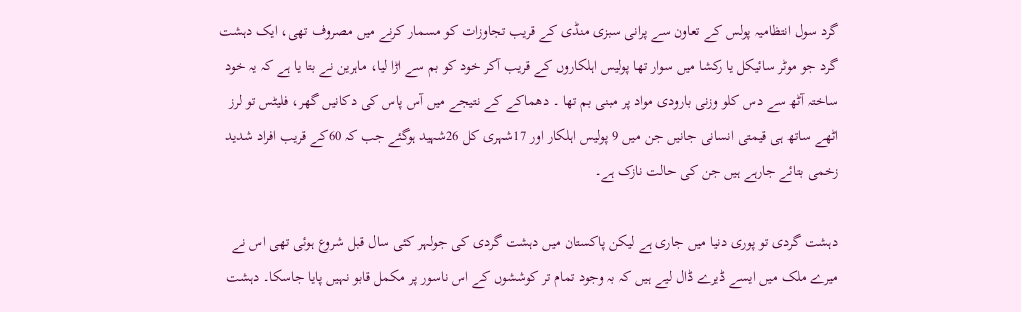گرد سول انتظامیہ پولس کے تعاون سے پرانی سبزی منڈی کے قریب تجاوزات کو مسمار کرنے میں مصروف تھی، ایک دہشت گرد جو موٹر سائیکل یا رکشا میں سوار تھا پولیس اہلکاروں کے قریب آکر خود کو بم سے اڑا لیا، ماہرین نے بتا یا ہے کہ یہ خود ساختہ آٹھ سے دس کلو وزنی بارودی مواد پر مبنی بم تھا ۔ دھماکے کے نتیجے میں آس پاس کی دکانیں گھر، فلیٹس تو لرز اٹھے ساتھ ہی قیمتی انسانی جانیں جن میں 9 پولیس اہلکار اور 17شہری کل 26شہید ہوگئے جب کہ 60کے قریب افراد شدید زخمی بتائے جارہے ہیں جن کی حالت نازک ہے۔

دہشت گردی تو پوری دنیا میں جاری ہے لیکن پاکستان میں دہشت گردی کی جولہر کئی سال قبل شروع ہوئی تھی اس نے میرے ملک میں ایسے ڈیرے ڈال لیے ہیں کہ بہ وجود تمام تر کوششوں کے اس ناسور پر مکمل قابو نہیں پایا جاسکا۔ دہشت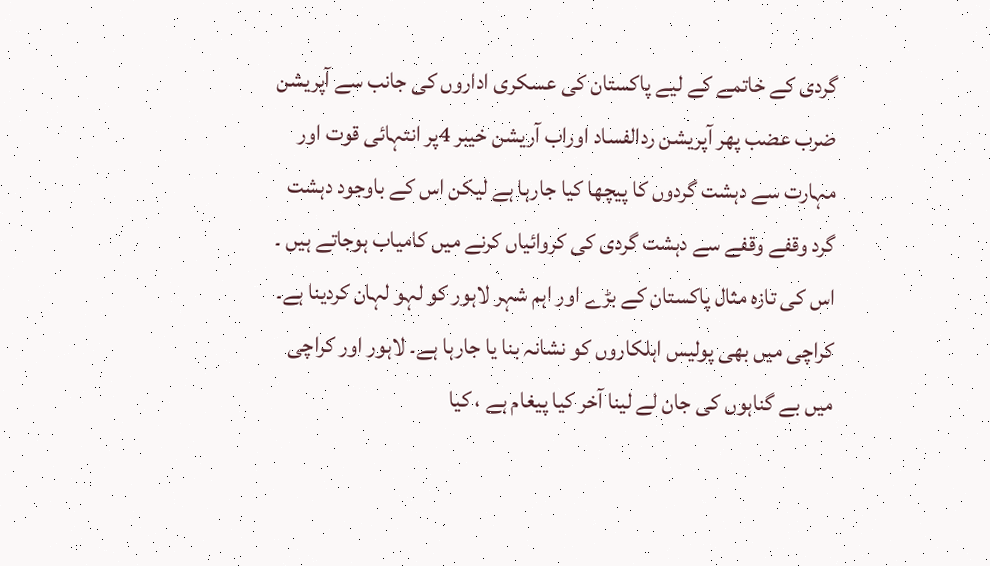گردی کے خاتمے کے لیے پاکستان کی عسکری اداروں کی جانب سے آپریشن ضرب عضب پھر آپریشن ردالفساد اوراب آریشن خیبر 4پر انتہائی قوت اور مہارت سے دہشت گردوں کا پیچھا کیا جارہا ہے لیکن اس کے باوجود دہشت گرد وقفے وقفے سے دہشت گردی کی کروائیاں کرنے میں کامیاب ہوجاتے ہیں ۔ اس کی تازہ مثال پاکستان کے بڑے اور اہم شہر لاہور کو لہو لہان کردینا ہے۔ کراچی میں بھی پولیس اہلکاروں کو نشانہ بنا یا جارہا ہے۔ لاہور اور کراچی میں بے گناہوں کی جان لے لینا آخر کیا پیغام ہے ، کیا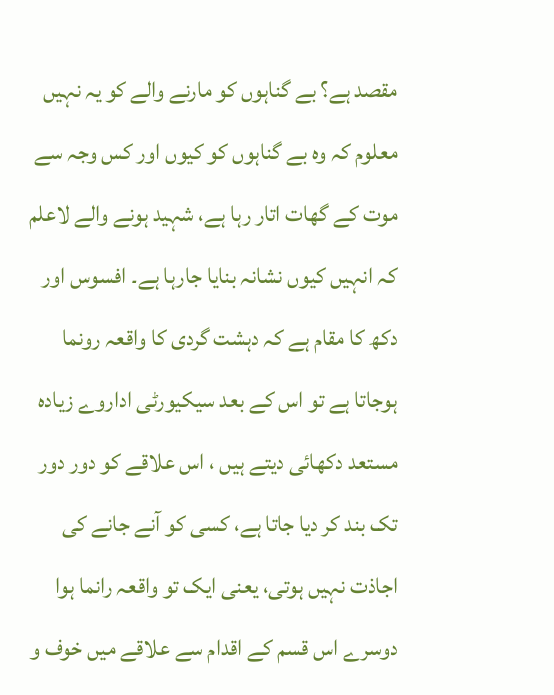مقصد ہے؟ بے گناہوں کو مارنے والے کو یہ نہیں معلوم کہ وہ بے گناہوں کو کیوں اور کس وجہ سے موت کے گھات اتار رہا ہے، شہید ہونے والے لاعلم کہ انہیں کیوں نشانہ بنایا جارہا ہے۔ افسوس اور دکھ کا مقام ہے کہ دہشت گردی کا واقعہ رونما ہوجاتا ہے تو اس کے بعد سیکیورٹی اداروے زیادہ مستعد دکھائی دیتے ہیں ، اس علاقے کو دور دور تک بند کر دیا جاتا ہے، کسی کو آنے جانے کی اجاذت نہیں ہوتی، یعنی ایک تو واقعہ رانما ہوا دوسرے اس قسم کے اقدام سے علاقے میں خوف و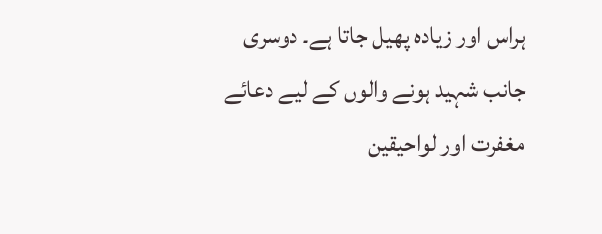ہراس اور زیادہ پھیل جاتا ہے۔ دوسری جانب شہید ہونے والوں کے لیے دعائے مغفرت اور لواحیقین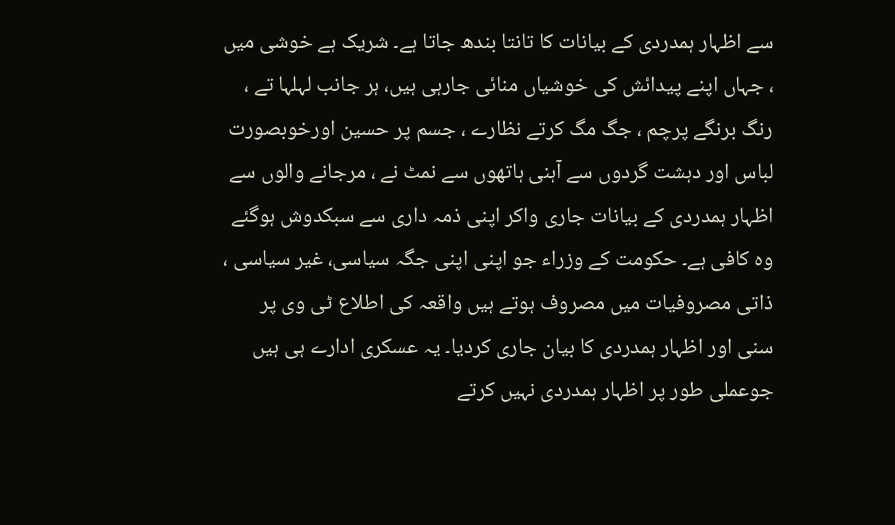سے اظہار ہمدردی کے بیانات کا تانتا بندھ جاتا ہے۔ شریک ہے خوشی میں ، جہاں اپنے پیدائش کی خوشیاں منائی جارہی ہیں، ہر جانب لہلہا تے ، رنگ برنگے پرچم ، جگ مگ کرتے نظارے ، جسم پر حسین اورخوبصورت لباس اور دہشت گردوں سے آہنی ہاتھوں سے نمٹ نے ، مرجانے والوں سے اظہار ہمدردی کے بیانات جاری واکر اپنی ذمہ داری سے سبکدوش ہوگئے وہ کافی ہے۔ حکومت کے وزراء جو اپنی اپنی جگہ سیاسی، غیر سیاسی ، ذاتی مصروفیات میں مصروف ہوتے ہیں واقعہ کی اطلاع ٹی وی پر سنی اور اظہار ہمدردی کا بیان جاری کردیا۔ یہ عسکری ادارے ہی ہیں جوعملی طور پر اظہار ہمدردی نہیں کرتے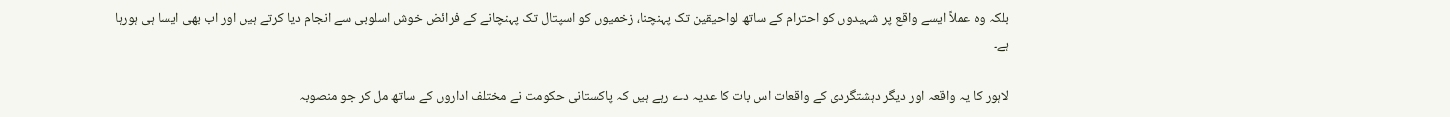بلکہ وہ عملاً ایسے واقع پر شہیدوں کو احترام کے ساتھ لواحیقین تک پہنچنا، زخمیوں کو اسپتال تک پہنچانے کے فرائض خوش اسلوبی سے انجام دیا کرتے ہیں اور اب بھی ایسا ہی ہورہا ہے۔

لاہور کا یہ واقعہ اور دیگر دہشتگردی کے واقعات اس بات کا عدیہ دے رہے ہیں کہ پاکستانی حکومت نے مختلف اداروں کے ساتھ مل کر جو منصوبہ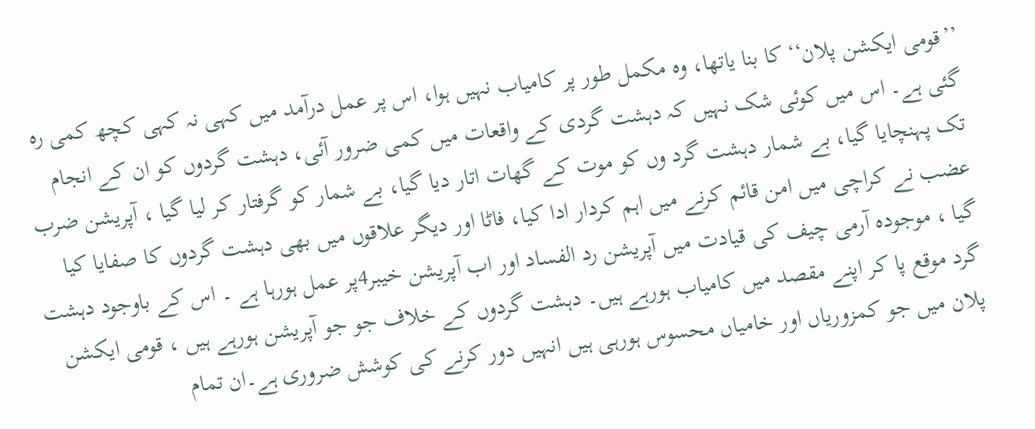’’قومی ایکشن پلان‘‘ کا بنا یاتھا، وہ مکمل طور پر کامیاب نہیں ہوا، اس پر عمل درآمد میں کہی نہ کہی کچھ کمی رہ گئی ہے۔ اس میں کوئی شک نہیں کہ دہشت گردی کے واقعات میں کمی ضرور آئی، دہشت گردوں کو ان کے انجام تک پہنچایا گیا، بے شمار دہشت گرد وں کو موت کے گھات اتار دیا گیا، بے شمار کو گرفتار کر لیا گیا ، آپریشن ضرب عضب نے کراچی میں امن قائم کرنے میں اہم کردار ادا کیا، فاٹا اور دیگر علاقوں میں بھی دہشت گردوں کا صفایا کیا گیا ، موجودہ آرمی چیف کی قیادت میں آپریشن رد الفساد اور اب آپریشن خیبر4پر عمل ہورہا ہے ۔ اس کے باوجود دہشت گرد موقع پا کر اپنے مقصد میں کامیاب ہورہے ہیں۔ دہشت گردوں کے خلاف جو جو آپریشن ہورہے ہیں ، قومی ایکشن پلان میں جو کمزوریاں اور خامیاں محسوس ہورہی ہیں انہیں دور کرنے کی کوشش ضروری ہے۔ان تمام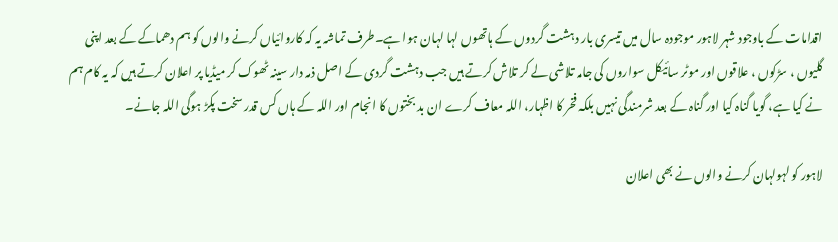اقدامات کے باوجود شہر لاہور موجودہ سال میں تیسری بار دہشت گردوں کے ہاتھوں لہا لہان ہوا ہے۔طرف تماشہ یہ کہ کاروائیاں کرنے والوں کو ہم دھماکے کے بعد اپنی گلیوں ، سڑکوں ، علاقوں اور موٹر سائیکل سواروں کی جامہ تلاشی لے کر تلاش کرتے ہیں جب دہشت گردی کے اصل ذمہ دار سینہ ٹھوک کر میڈیا پر اعلان کرتے ہیں کہ یہ کام ہم نے کیا ہے، گویا گناہ کیا اور گناہ کے بعد شرمندگی نہیں بلکہ فخر کا اظہار، اللہ معاف کرے ان بد بختوں کا انجام اور اللہ کے ہاں کس قدر سخت پکڑ ہوگی اللہ جانے۔

لاہور کو لہولہان کرنے والوں نے بھی اعلان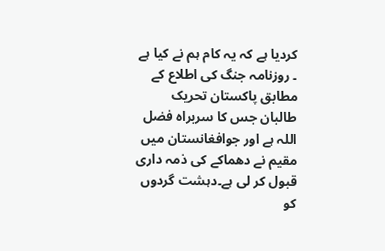کردیا ہے کہ یہ کام ہم نے کیا ہے ۔ روزنامہ جنگ کی اطلاع کے مطابق پاکستان تحریک طالبان جس کا سربراہ فضل اللہ ہے اور جوافغانستان میں مقیم نے دھماکے کی ذمہ داری قبول کر لی ہے۔دہشت گردوں کو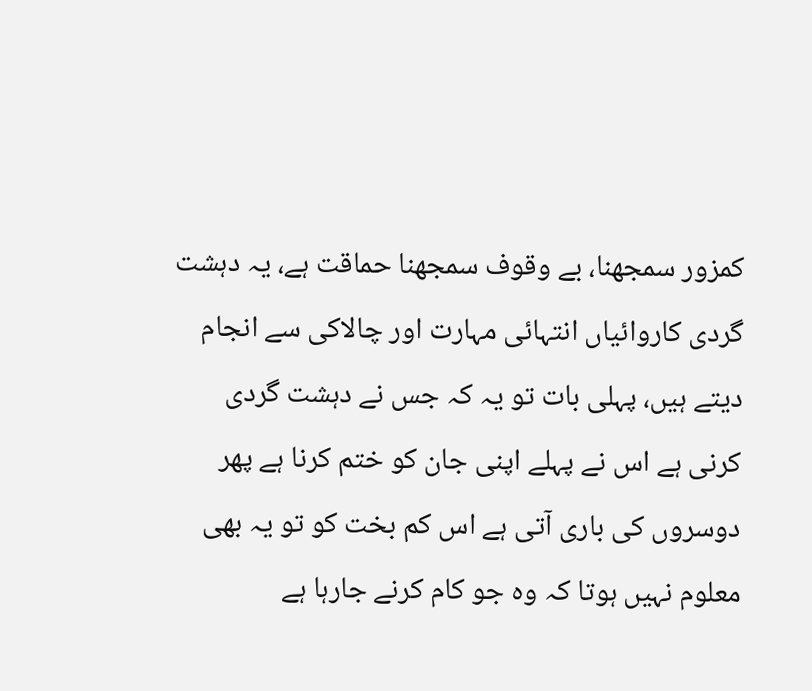کمزور سمجھنا، بے وقوف سمجھنا حماقت ہے، یہ دہشت گردی کاروائیاں انتہائی مہارت اور چالاکی سے انجام دیتے ہیں، پہلی بات تو یہ کہ جس نے دہشت گردی کرنی ہے اس نے پہلے اپنی جان کو ختم کرنا ہے پھر دوسروں کی باری آتی ہے اس کم بخت کو تو یہ بھی معلوم نہیں ہوتا کہ وہ جو کام کرنے جارہا ہے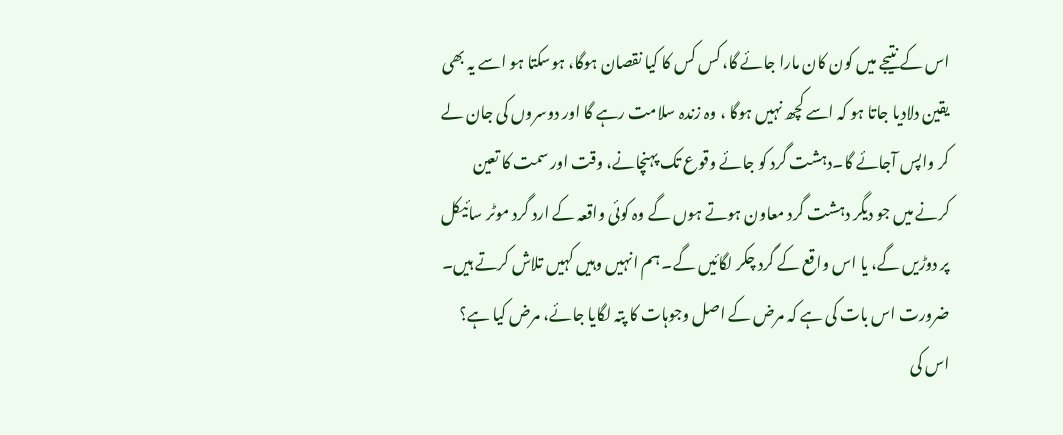اس کے نتیجے میں کون کان مارا جائے گا، کس کس کا کیا نقصان ہوگا، ہوسکتا ہو اسے یہ بھی یقین دلادیا جاتا ہو کہ اسے کچھ نہیں ہوگا ، وہ زندہ سلامت رہے گا اور دوسروں کی جان لے کر واپس آجائے گا۔دہشت گرد کو جائے وقوع تک پہنچانے، وقت اور سمت کا تعین کرنے میں جو دیگر دہشت گرد معاون ہوتے ہوں گے وہ کوئی واقعہ کے ارد گرد موٹر سائیکل پر دوڑیں گے، یا اس واقع کے گرد چکر لگائیں گے۔ ہم انہیں وہیں کہیں تلاش کرتے ہیں۔ ضرورت اس بات کی ہے کہ مرض کے اصل وجوہات کا پتہ لگایا جائے، مرض کیا ہے؟ اس کی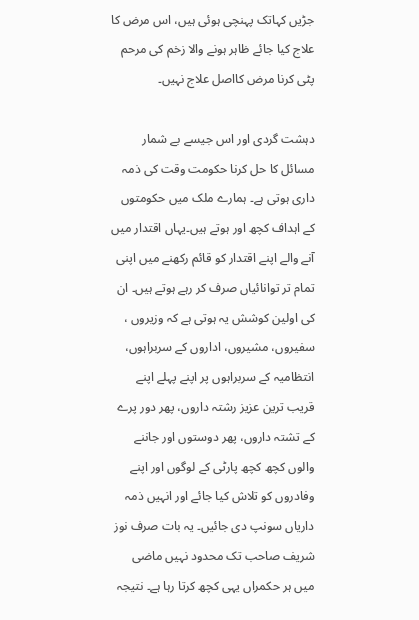جڑیں کہاتک پہنچی ہوئی ہیں، اس مرض کا علاج کیا جائے ظاہر ہونے والا زخم کی مرحم پٹی کرنا مرض کااصل علاج نہیں۔

دہشت گردی اور اس جیسے بے شمار مسائل کا حل کرنا حکومت وقت کی ذمہ داری ہوتی ہے۔ ہمارے ملک میں حکومتوں کے اہداف کچھ اور ہوتے ہیں۔یہاں اقتدار میں آنے والے اپنے اقتدار کو قائم رکھنے میں اپنی تمام تر توانائیاں صرف کر رہے ہوتے ہیں۔ ان کی اولین کوشش یہ ہوتی ہے کہ وزیروں ، سفیروں، مشیروں، اداروں کے سربراہوں، انتظامیہ کے سربراہوں پر اپنے پہلے اپنے قریب ترین عزیز رشتہ داروں، پھر دور پرے کے تشتہ داروں، پھر دوستوں اور جاننے والوں کچھ کچھ پارٹی کے لوگوں اور اپنے وفادروں کو تلاش کیا جائے اور انہیں ذمہ داریاں سونپ دی جائیں۔ یہ بات صرف نوز شریف صاحب تک محدود نہیں ماضی میں ہر حکمراں یہی کچھ کرتا رہا ہے۔ نتیجہ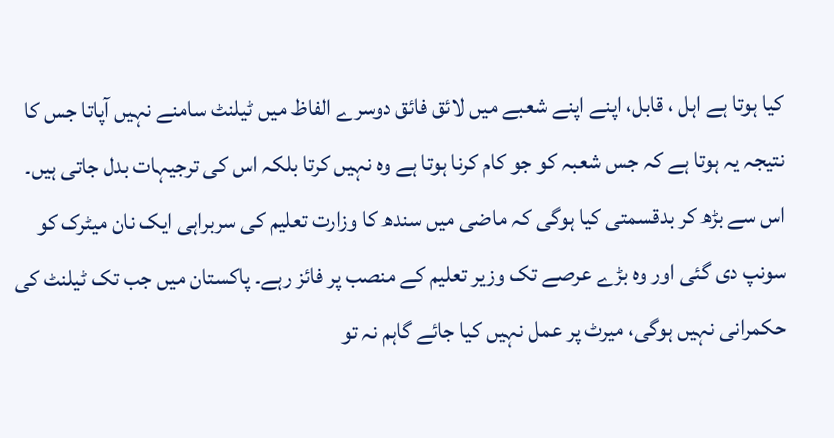کیا ہوتا ہے اہل ، قابل، اپنے اپنے شعبے میں لائق فائق دوسرے الفاظ میں ٹیلنٹ سامنے نہیں آپاتا جس کا نتیجہ یہ ہوتا ہے کہ جس شعبہ کو جو کام کرنا ہوتا ہے وہ نہیں کرتا بلکہ اس کی ترجیہات بدل جاتی ہیں۔ اس سے بڑھ کر بدقسمتی کیا ہوگی کہ ماضی میں سندھ کا وزارت تعلیم کی سربراہی ایک نان میٹرک کو سونپ دی گئی اور وہ بڑے عرصے تک وزیر تعلیم کے منصب پر فائز رہے۔ پاکستان میں جب تک ٹیلنٹ کی حکمرانی نہیں ہوگی، میرٹ پر عمل نہیں کیا جائے گاہم نہ تو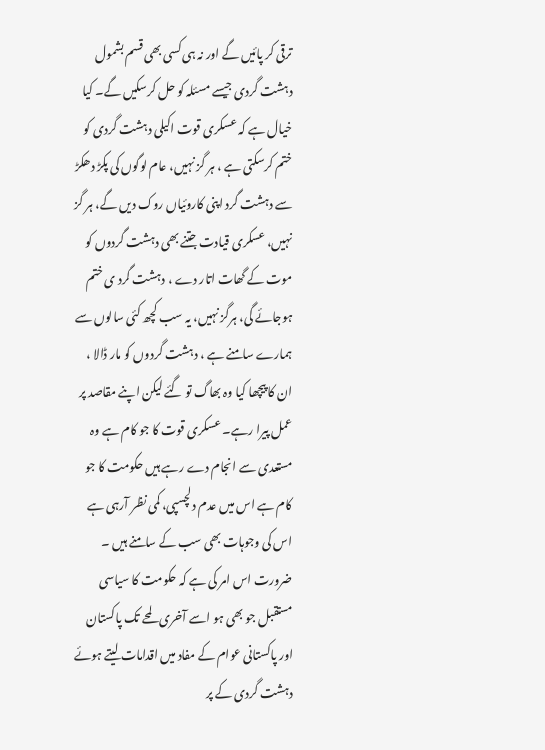ترقی کر پائیں گے اور نہ ہی کسی بھی قسم بشمول دہشت گردی جیسے مسئلہ کو حل کرسکیں گے۔ کیا خیال ہے کہ عسکری قوت اکیلی دہشت گردی کو ختم کرسکتی ہے ، ہر گز نہیں، عام لوگوں کی پکڑ دھکڑ سے دہشت گرد اپنی کاروئیاں روک دیں گے، ہر گز نہیں، عسکری قیادت جتنے بھی دہشت گردوں کو موت کے گھات اتار دے ، دہشت گرد ی ختم ہوجائے گی، ہرگز نہیں، یہ سب کچھ کئی سالوں سے ہمارے سامنے ہے ، دہشت گردوں کو مار ڈالا ، ان کا پیچھا کیا وہ بھاگ تو گئے لیکن اپنے مقاصد پر عمل پیرا رہے۔ عسکری قوت کا جو کام ہے وہ مستعدی سے انجام دے رہے ہیں حکومت کا جو کام ہے اس میں عدم دلچسپی، کمی نظر آرہی ہے اس کی وجوہات بھی سب کے سامنے ہیں ۔ ضرورت اس امر کی ہے کہ حکومت کا سیاسی مستقبل جو بھی ہو اسے آخری لمحے تک پاکستان اور پاکستانی عوام کے مفاد میں اقدامات لیتے ہوئے دہشت گردی کے پر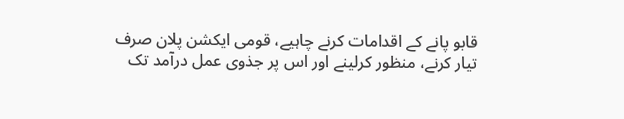قابو پانے کے اقدامات کرنے چاہیے، قومی ایکشن پلان صرف تیار کرنے، منظور کرلینے اور اس پر جذوی عمل درآمد تک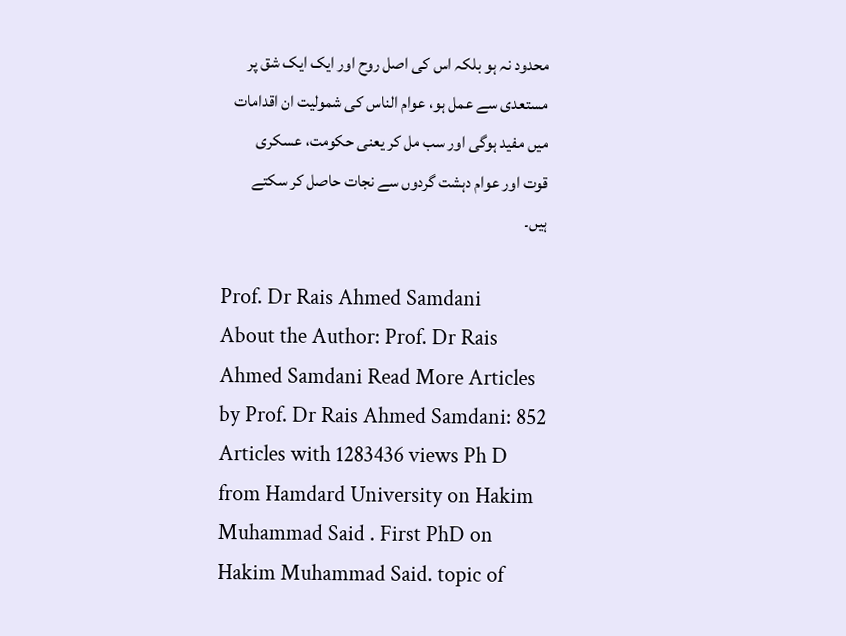محدود نہ ہو بلکہ اس کی اصل روح اور ایک ایک شق پر مستعدی سے عمل ہو، عوام الناس کی شمولیت ان اقدامات میں مفید ہوگی اور سب مل کر یعنی حکومت، عسکری قوت اور عوام دہشت گردوں سے نجات حاصل کر سکتے ہیں۔

Prof. Dr Rais Ahmed Samdani
About the Author: Prof. Dr Rais Ahmed Samdani Read More Articles by Prof. Dr Rais Ahmed Samdani: 852 Articles with 1283436 views Ph D from Hamdard University on Hakim Muhammad Said . First PhD on Hakim Muhammad Said. topic of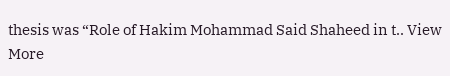thesis was “Role of Hakim Mohammad Said Shaheed in t.. View More